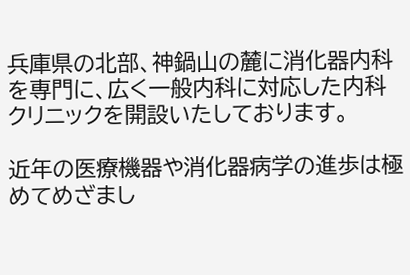兵庫県の北部、神鍋山の麓に消化器内科を専門に、広く一般内科に対応した内科クリニックを開設いたしております。

近年の医療機器や消化器病学の進歩は極めてめざまし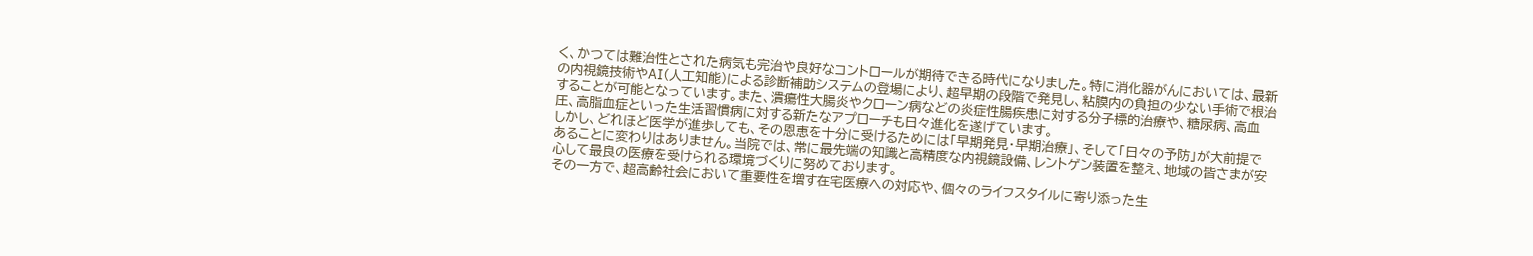く、かつては難治性とされた病気も完治や良好なコントロールが期待できる時代になりました。特に消化器がんにおいては、最新の内視鏡技術やAI(人工知能)による診断補助システムの登場により、超早期の段階で発見し、粘膜内の負担の少ない手術で根治することが可能となっています。また、潰瘍性大腸炎やクローン病などの炎症性腸疾患に対する分子標的治療や、糖尿病、高血圧、高脂血症といった生活習慣病に対する新たなアプローチも日々進化を遂げています。
しかし、どれほど医学が進歩しても、その恩恵を十分に受けるためには「早期発見・早期治療」、そして「日々の予防」が大前提であることに変わりはありません。当院では、常に最先端の知識と高精度な内視鏡設備、レントゲン装置を整え、地域の皆さまが安心して最良の医療を受けられる環境づくりに努めております。
その一方で、超高齢社会において重要性を増す在宅医療への対応や、個々のライフスタイルに寄り添った生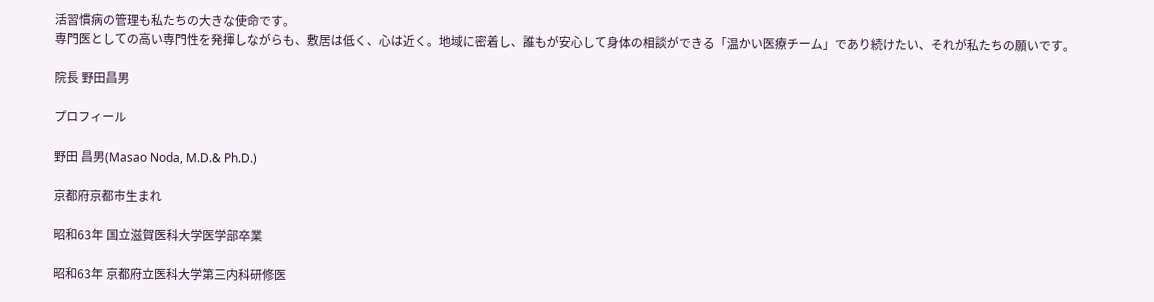活習慣病の管理も私たちの大きな使命です。
専門医としての高い専門性を発揮しながらも、敷居は低く、心は近く。地域に密着し、誰もが安心して身体の相談ができる「温かい医療チーム」であり続けたい、それが私たちの願いです。

院長 野田昌男

プロフィール

野田 昌男(Masao Noda, M.D.& Ph.D.)

京都府京都市生まれ

昭和63年 国立滋賀医科大学医学部卒業

昭和63年 京都府立医科大学第三内科研修医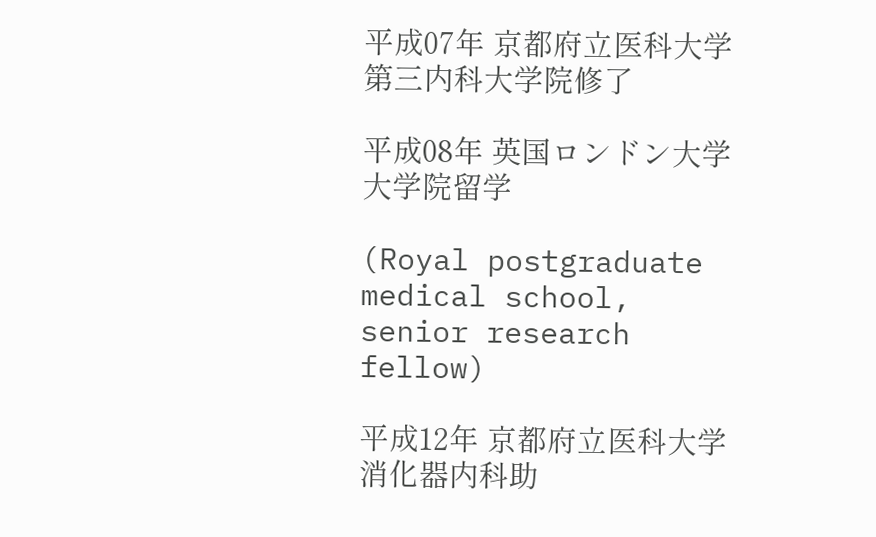平成07年 京都府立医科大学第三内科大学院修了

平成08年 英国ロンドン大学大学院留学

(Royal postgraduate medical school, senior research fellow)

平成12年 京都府立医科大学消化器内科助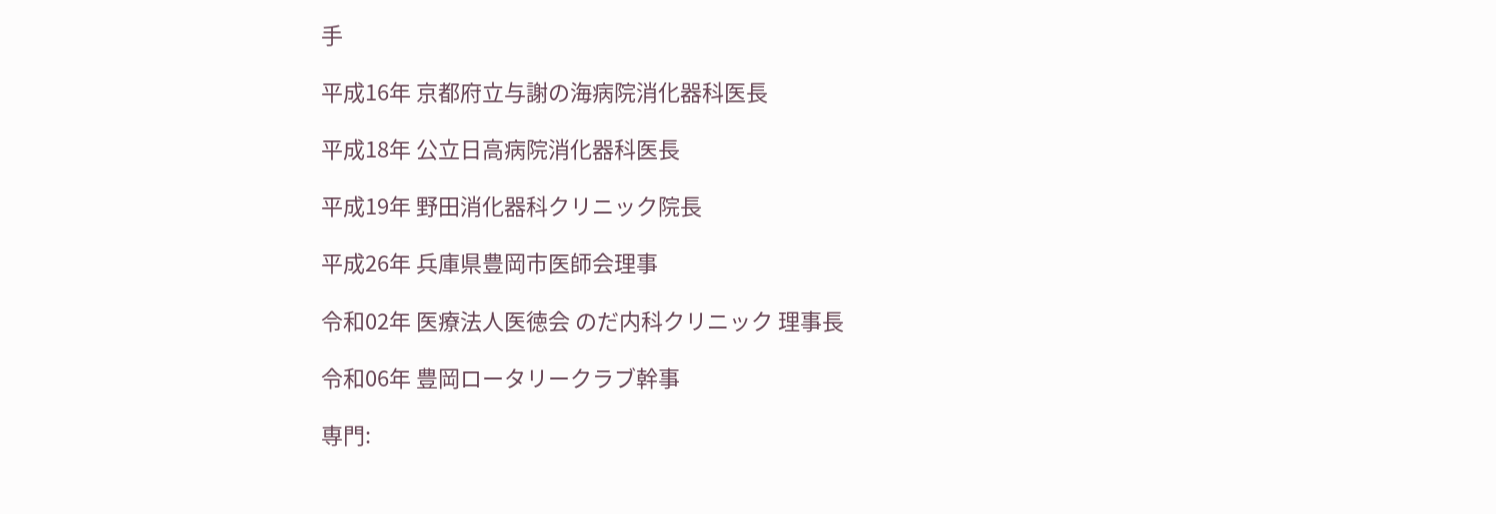手

平成16年 京都府立与謝の海病院消化器科医長

平成18年 公立日高病院消化器科医長

平成19年 野田消化器科クリニック院長

平成26年 兵庫県豊岡市医師会理事

令和02年 医療法人医徳会 のだ内科クリニック 理事長

令和06年 豊岡ロータリークラブ幹事

専門: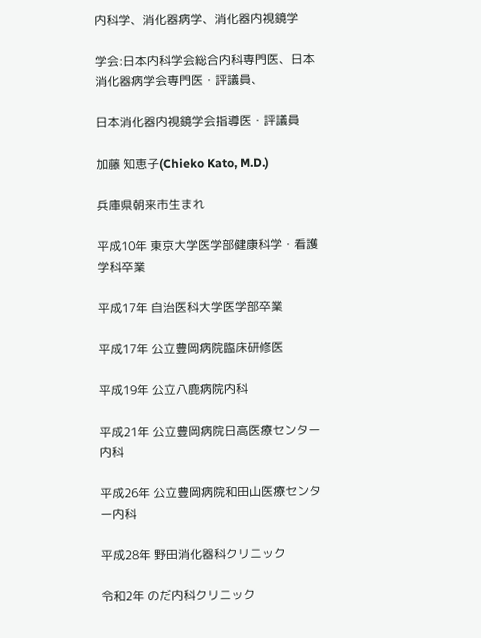内科学、消化器病学、消化器内視鏡学

学会:日本内科学会総合内科専門医、日本消化器病学会専門医・評議員、

日本消化器内視鏡学会指導医・評議員

加藤 知恵子(Chieko Kato, M.D.)

兵庫県朝来市生まれ

平成10年 東京大学医学部健康科学・看護学科卒業

平成17年 自治医科大学医学部卒業

平成17年 公立豊岡病院臨床研修医

平成19年 公立八鹿病院内科

平成21年 公立豊岡病院日高医療センター内科

平成26年 公立豊岡病院和田山医療センター内科

平成28年 野田消化器科クリニック

令和2年 のだ内科クリニック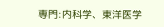専門:内科学、東洋医学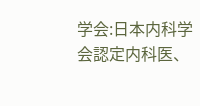学会:日本内科学会認定内科医、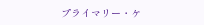プライマリー・ケ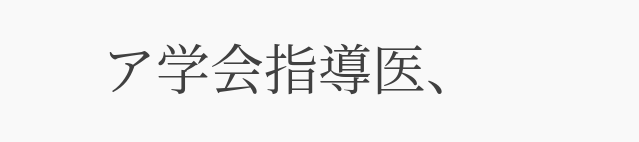ア学会指導医、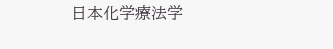日本化学療法学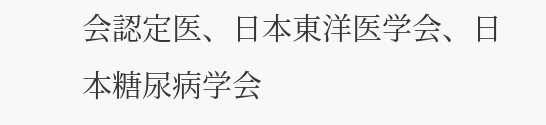会認定医、日本東洋医学会、日本糖尿病学会